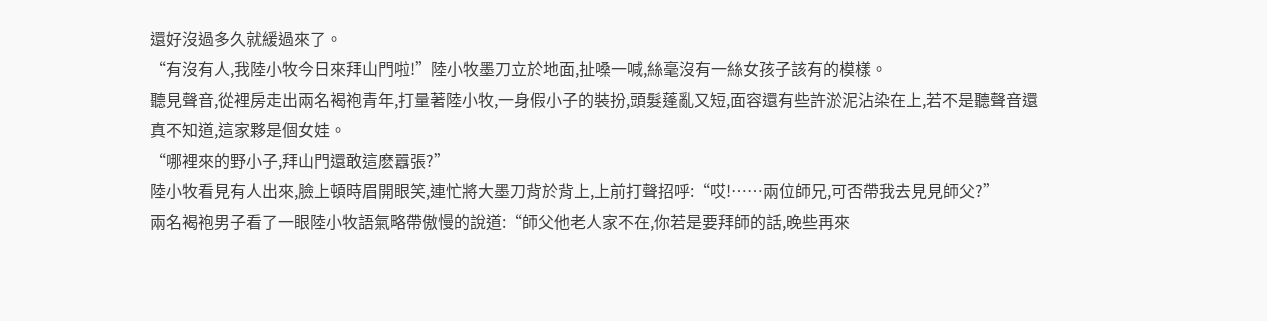還好沒過多久就緩過來了。
“有沒有人,我陸小牧今日來拜山門啦!”陸小牧墨刀立於地面,扯嗓一喊,絲毫沒有一絲女孩子該有的模樣。
聽見聲音,從裡房走出兩名褐袍青年,打量著陸小牧,一身假小子的裝扮,頭髮蓬亂又短,面容還有些許淤泥沾染在上,若不是聽聲音還真不知道,這家夥是個女娃。
“哪裡來的野小子,拜山門還敢這麽囂張?”
陸小牧看見有人出來,臉上頓時眉開眼笑,連忙將大墨刀背於背上,上前打聲招呼:“哎!……兩位師兄,可否帶我去見見師父?”
兩名褐袍男子看了一眼陸小牧語氣略帶傲慢的說道:“師父他老人家不在,你若是要拜師的話,晚些再來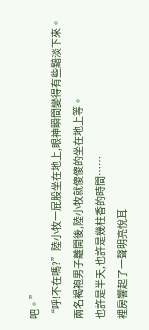吧。”
“呼!不在嗎?”陸小牧一屁股坐在地上,眼神瞬間變得有些黯淡下來。
兩名褐袍男子離開後,陸小牧就傻傻的坐在地上等。
也許是半天,也許是幾柱香的時間……
裡房響起了一聲明亮悅耳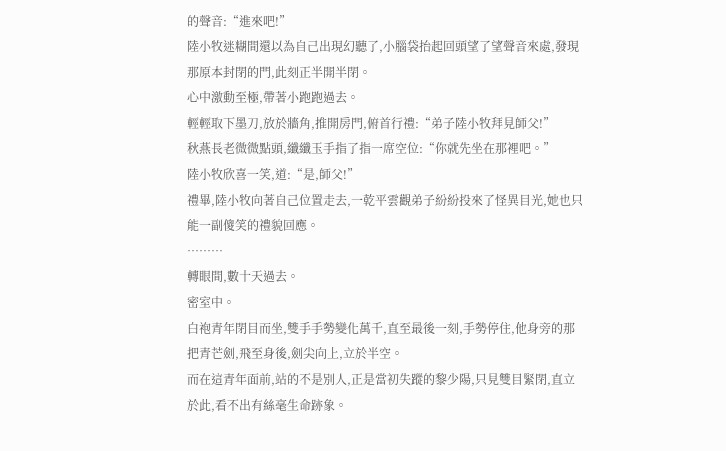的聲音:“進來吧!”
陸小牧迷糊間還以為自己出現幻聽了,小腦袋抬起回頭望了望聲音來處,發現那原本封閉的門,此刻正半開半閉。
心中激動至極,帶著小跑跑過去。
輕輕取下墨刀,放於牆角,推開房門,俯首行禮:“弟子陸小牧拜見師父!”
秋燕長老微微點頭,纖纖玉手指了指一席空位:“你就先坐在那裡吧。”
陸小牧欣喜一笑,道:“是,師父!”
禮畢,陸小牧向著自己位置走去,一乾平雲觀弟子紛紛投來了怪異目光,她也只能一副傻笑的禮貌回應。
………
轉眼間,數十天過去。
密室中。
白袍青年閉目而坐,雙手手勢變化萬千,直至最後一刻,手勢停住,他身旁的那把青芒劍,飛至身後,劍尖向上,立於半空。
而在這青年面前,站的不是別人,正是當初失蹤的黎少陽,只見雙目緊閉,直立於此,看不出有絲毫生命跡象。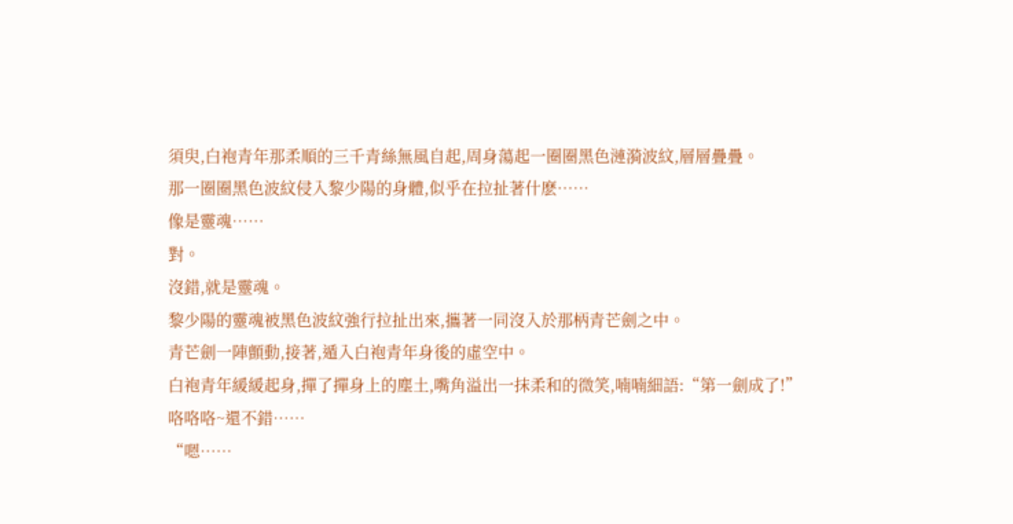須臾,白袍青年那柔順的三千青絲無風自起,周身蕩起一圈圈黑色漣漪波紋,層層疊疊。
那一圈圈黑色波紋侵入黎少陽的身體,似乎在拉扯著什麽……
像是靈魂……
對。
沒錯,就是靈魂。
黎少陽的靈魂被黑色波紋強行拉扯出來,攜著一同沒入於那柄青芒劍之中。
青芒劍一陣顫動,接著,遁入白袍青年身後的虛空中。
白袍青年緩緩起身,撣了撣身上的塵土,嘴角溢出一抹柔和的微笑,喃喃細語:“第一劍成了!”
咯咯咯~還不錯……
“嗯……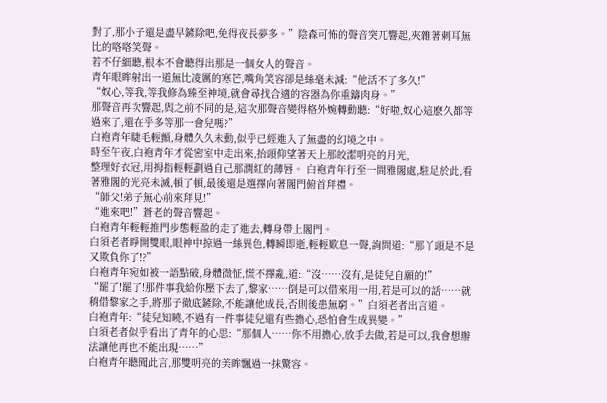對了,那小子還是盡早鏟除吧,免得夜長夢多。”陰森可怖的聲音突兀響起,夾雜著刺耳無比的咯咯笑聲。
若不仔細聽,根本不會聽得出那是一個女人的聲音。
青年眼眸射出一道無比凌厲的寒芒,嘴角笑容卻是絲毫未減:“他活不了多久!”
“奴心,等我,等我修為臻至神境,就會尋找合適的容器為你重鑄肉身。”
那聲音再次響起,與之前不同的是,這次那聲音變得格外婉轉動聽:“好啦,奴心這麽久都等過來了,還在乎多等那一會兒嗎?”
白袍青年睫毛輕顫,身體久久未動,似乎已經進入了無盡的幻境之中。
時至午夜,白袍青年才從密室中走出來,抬頭仰望著天上那皎潔明亮的月光,
整理好衣冠,用拇指輕輕劃過自己那潤紅的薄唇。 白袍青年行至一間雅閣處,駐足於此,看著雅閣的光亮未滅,頓了頓,最後還是選擇向著閣門俯首拜禮。
“師父!弟子無心前來拜見!”
“進來吧!”蒼老的聲音響起。
白袍青年輕輕推門步態輕盈的走了進去,轉身帶上閣門。
白須老者睜開雙眼,眼神中掠過一絲異色,轉瞬即逝,輕輕歎息一聲,詢問道:“那丫頭是不是又欺負你了!?”
白袍青年宛如被一語點破,身體微怔,慌不擇亂,道:“沒……沒有,是徒兒自願的!”
“罷了!罷了!那件事我給你壓下去了,黎家……倒是可以借來用一用,若是可以的話……就稍借黎家之手,將那子徹底鏟除,不能讓他成長,否則後患無窮。”白須老者出言道。
白袍青年:“徒兒知曉,不過有一件事徒兒還有些擔心,恐怕會生成異變。”
白須老者似乎看出了青年的心思:“那個人……你不用擔心,放手去做,若是可以,我會想辦法讓他再也不能出現……”
白袍青年聽聞此言,那雙明亮的美眸飄過一抹驚容。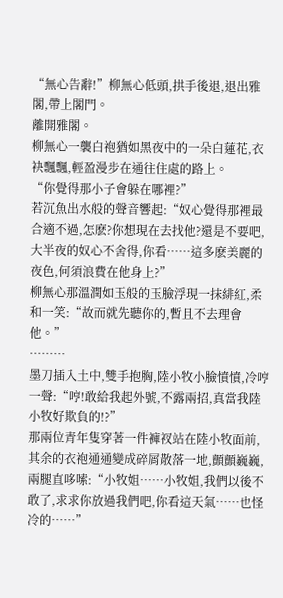“無心告辭!”柳無心低頭,拱手後退,退出雅閣,帶上閣門。
離開雅閣。
柳無心一襲白袍猶如黑夜中的一朵白蓮花,衣袂飄飄,輕盈漫步在通往住處的路上。
“你覺得那小子會躲在哪裡?”
若沉魚出水般的聲音響起:“奴心覺得那裡最合適不過,怎麽?你想現在去找他?還是不要吧,大半夜的奴心不舍得,你看……這多麽美麗的夜色,何須浪費在他身上?”
柳無心那溫潤如玉般的玉臉浮現一抹緋紅,柔和一笑:“故而就先聽你的,暫且不去理會他。”
………
墨刀插入土中,雙手抱胸,陸小牧小臉憤憤,冷哼一聲:“哼!敢給我起外號,不露兩招,真當我陸小牧好欺負的!?”
那兩位青年隻穿著一件褲衩站在陸小牧面前,其余的衣袍通通變成碎屑散落一地,顫顫巍巍,兩腿直哆嗦:“小牧姐……小牧姐,我們以後不敢了,求求你放過我們吧,你看這天氣……也怪冷的……”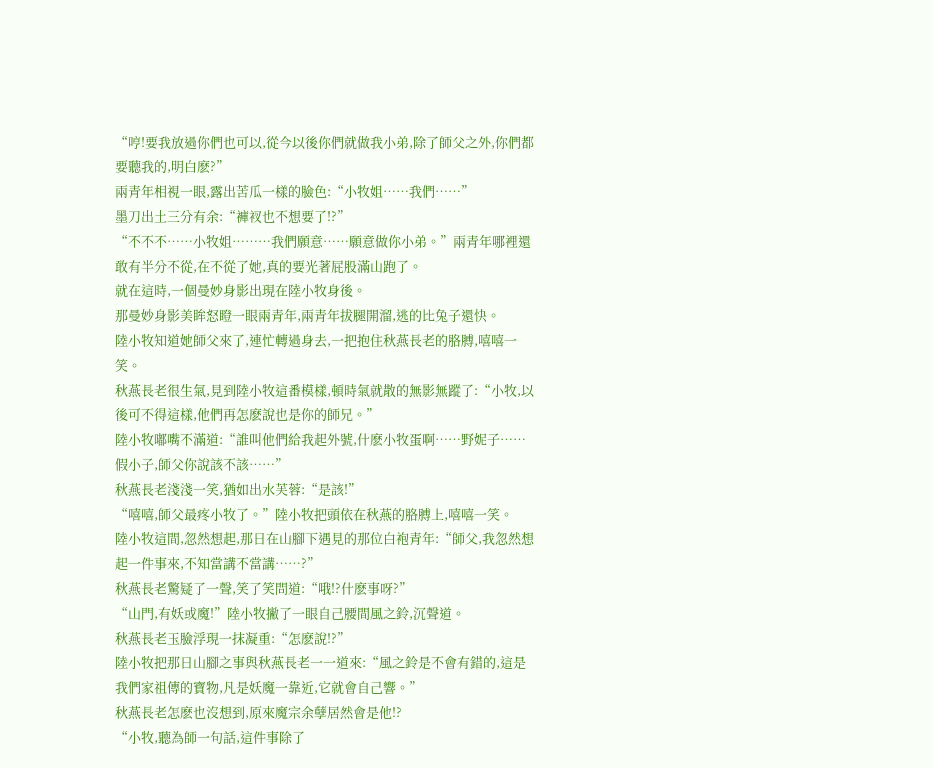“哼!要我放過你們也可以,從今以後你們就做我小弟,除了師父之外,你們都要聽我的,明白麽?”
兩青年相視一眼,露出苦瓜一樣的臉色:“小牧姐……我們……”
墨刀出土三分有余:“褲衩也不想要了!?”
“不不不……小牧姐………我們願意……願意做你小弟。”兩青年哪裡還敢有半分不從,在不從了她,真的要光著屁股滿山跑了。
就在這時,一個曼妙身影出現在陸小牧身後。
那曼妙身影美眸怒瞪一眼兩青年,兩青年拔腿開溜,逃的比兔子還快。
陸小牧知道她師父來了,連忙轉過身去,一把抱住秋燕長老的胳膊,嘻嘻一笑。
秋燕長老很生氣,見到陸小牧這番模樣,頓時氣就散的無影無蹤了:“小牧,以後可不得這樣,他們再怎麽說也是你的師兄。”
陸小牧嘟嘴不滿道:“誰叫他們給我起外號,什麽小牧蛋啊……野妮子……假小子,師父你說該不該……”
秋燕長老淺淺一笑,猶如出水芙蓉:“是該!”
“嘻嘻,師父最疼小牧了。”陸小牧把頭依在秋燕的胳膊上,嘻嘻一笑。
陸小牧這間,忽然想起,那日在山腳下遇見的那位白袍青年:“師父,我忽然想起一件事來,不知當講不當講……?”
秋燕長老驚疑了一聲,笑了笑問道:“哦!?什麽事呀?”
“山門,有妖或魔!”陸小牧撇了一眼自己腰間風之鈴,沉聲道。
秋燕長老玉臉浮現一抹凝重:“怎麽說!?”
陸小牧把那日山腳之事與秋燕長老一一道來:“風之鈴是不會有錯的,這是我們家祖傳的寶物,凡是妖魔一靠近,它就會自己響。”
秋燕長老怎麽也沒想到,原來魔宗余孽居然會是他!?
“小牧,聽為師一句話,這件事除了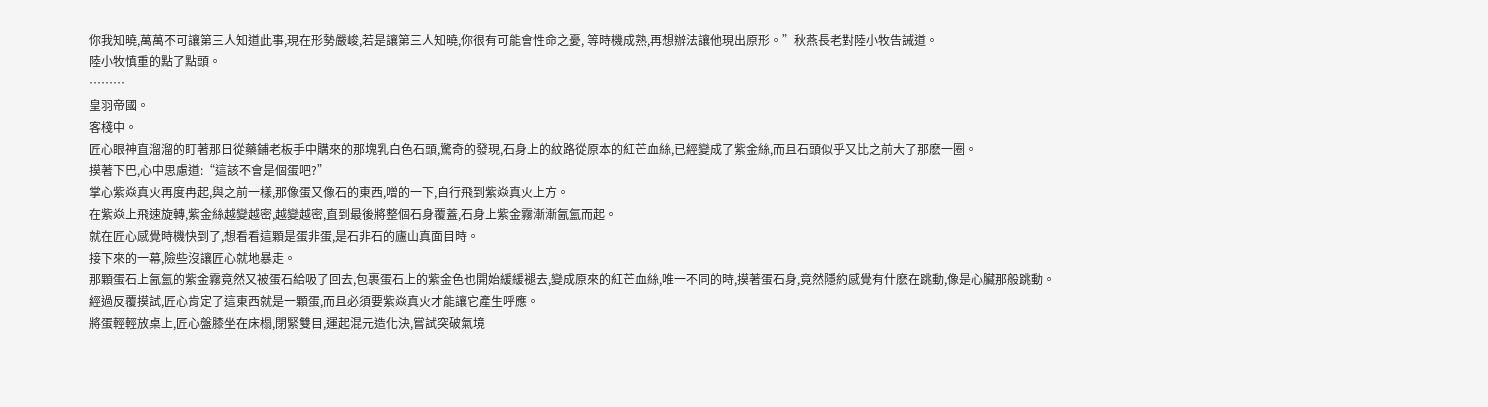你我知曉,萬萬不可讓第三人知道此事,現在形勢嚴峻,若是讓第三人知曉,你很有可能會性命之憂, 等時機成熟,再想辦法讓他現出原形。”秋燕長老對陸小牧告誡道。
陸小牧慎重的點了點頭。
………
皇羽帝國。
客棧中。
匠心眼神直溜溜的盯著那日從藥鋪老板手中購來的那塊乳白色石頭,驚奇的發現,石身上的紋路從原本的紅芒血絲,已經變成了紫金絲,而且石頭似乎又比之前大了那麽一圈。
摸著下巴,心中思慮道:“這該不會是個蛋吧?”
掌心紫焱真火再度冉起,與之前一樣,那像蛋又像石的東西,噌的一下,自行飛到紫焱真火上方。
在紫焱上飛速旋轉,紫金絲越變越密,越變越密,直到最後將整個石身覆蓋,石身上紫金霧漸漸氤氳而起。
就在匠心感覺時機快到了,想看看這顆是蛋非蛋,是石非石的廬山真面目時。
接下來的一幕,險些沒讓匠心就地暴走。
那顆蛋石上氤氳的紫金霧竟然又被蛋石給吸了回去,包裹蛋石上的紫金色也開始緩緩褪去,變成原來的紅芒血絲,唯一不同的時,摸著蛋石身,竟然隱約感覺有什麽在跳動,像是心臟那般跳動。
經過反覆摸試,匠心肯定了這東西就是一顆蛋,而且必須要紫焱真火才能讓它產生呼應。
將蛋輕輕放桌上,匠心盤膝坐在床榻,閉緊雙目,運起混元造化決,嘗試突破氣境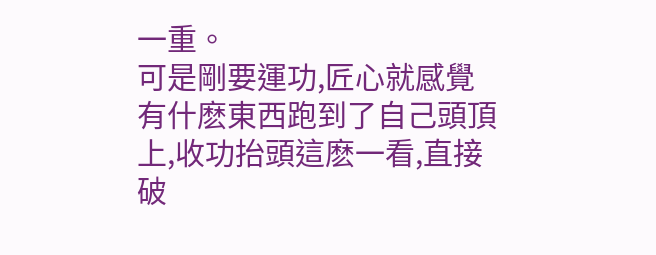一重。
可是剛要運功,匠心就感覺有什麽東西跑到了自己頭頂上,收功抬頭這麽一看,直接破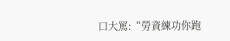口大罵:“勞資練功你跑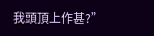我頭頂上作甚?”